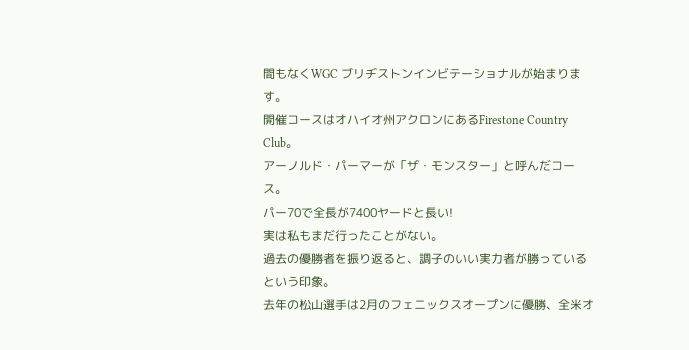間もなくWGC ブリヂストンインビテーショナルが始まります。
開催コースはオハイオ州アクロンにあるFirestone Country Club。
アーノルド・パーマーが「ザ・モンスター」と呼んだコース。
パー70で全長が7400ヤードと長い!
実は私もまだ行ったことがない。
過去の優勝者を振り返ると、調子のいい実力者が勝っているという印象。
去年の松山選手は2月のフェニックスオープンに優勝、全米オ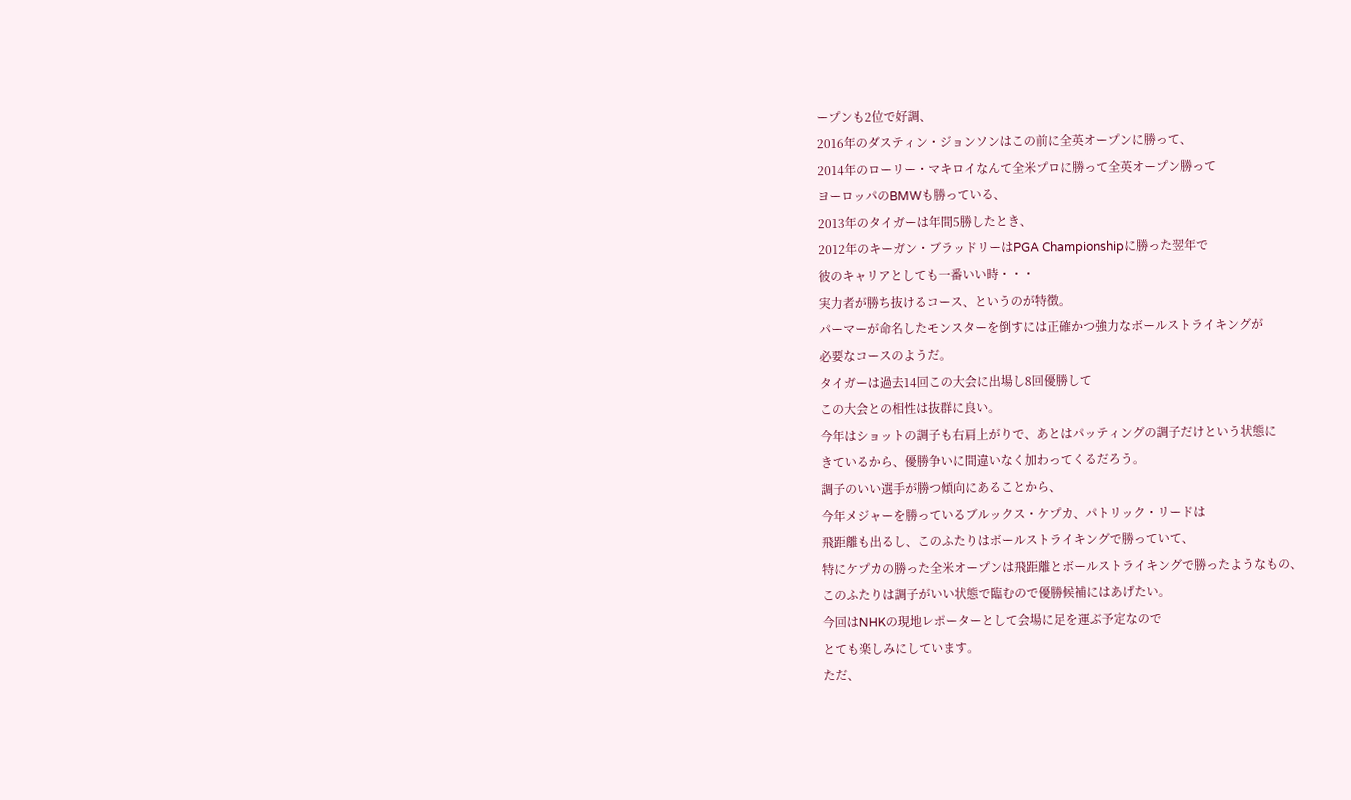ープンも2位で好調、
2016年のダスティン・ジョンソンはこの前に全英オープンに勝って、
2014年のローリー・マキロイなんて全米プロに勝って全英オープン勝って
ヨーロッパのBMWも勝っている、
2013年のタイガーは年間5勝したとき、
2012年のキーガン・ブラッドリーはPGA Championshipに勝った翌年で
彼のキャリアとしても一番いい時・・・
実力者が勝ち抜けるコース、というのが特徴。
パーマーが命名したモンスターを倒すには正確かつ強力なボールストライキングが
必要なコースのようだ。
タイガーは過去14回この大会に出場し8回優勝して
この大会との相性は抜群に良い。
今年はショットの調子も右肩上がりで、あとはパッティングの調子だけという状態に
きているから、優勝争いに間違いなく加わってくるだろう。
調子のいい選手が勝つ傾向にあることから、
今年メジャーを勝っているブルックス・ケプカ、パトリック・リードは
飛距離も出るし、このふたりはボールストライキングで勝っていて、
特にケプカの勝った全米オープンは飛距離とボールストライキングで勝ったようなもの、
このふたりは調子がいい状態で臨むので優勝候補にはあげたい。
今回はNHKの現地レポーターとして会場に足を運ぶ予定なので
とても楽しみにしています。
ただ、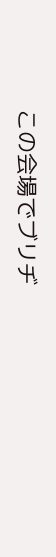この会場でブリヂ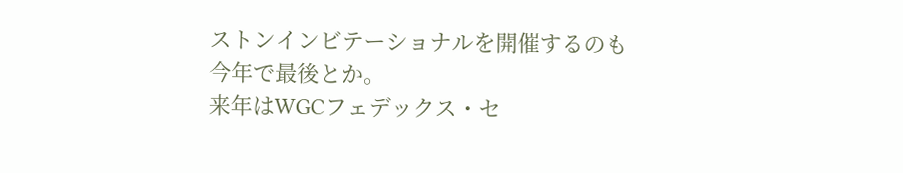ストンインビテーショナルを開催するのも
今年で最後とか。
来年はWGCフェデックス・セ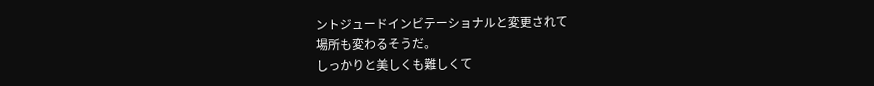ントジュードインビテーショナルと変更されて
場所も変わるそうだ。
しっかりと美しくも難しくて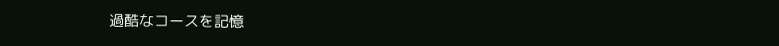過酷なコースを記憶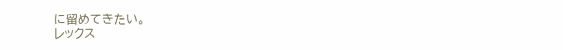に留めてきたい。
レックス